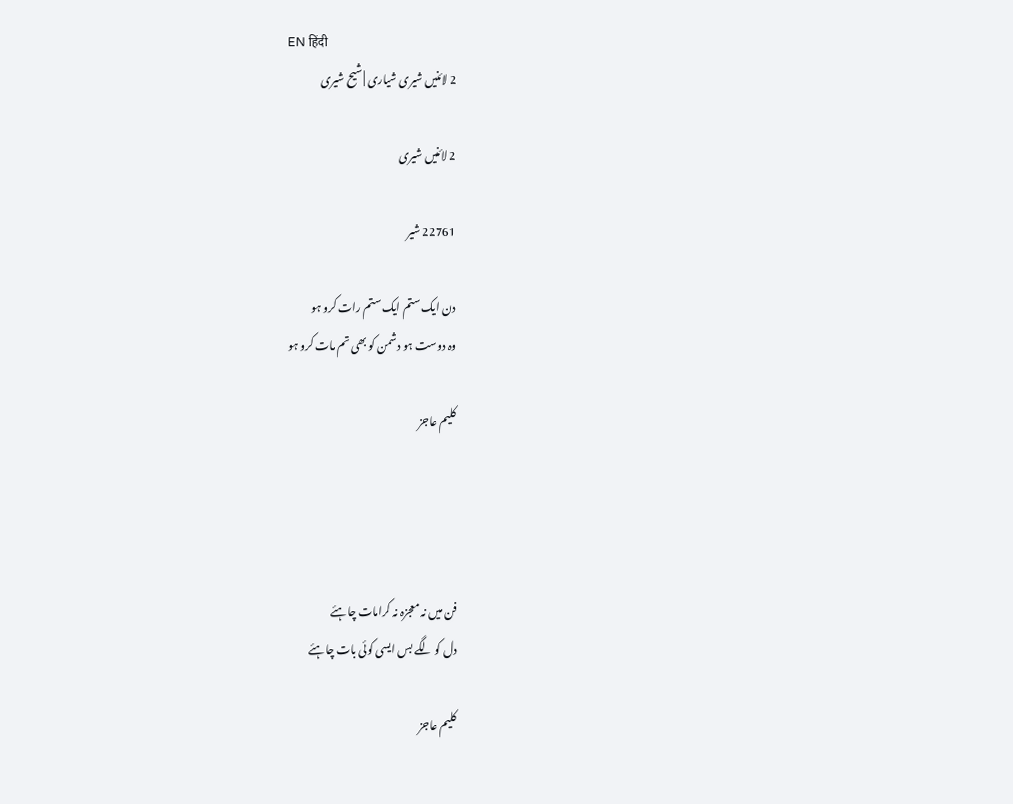EN हिंदी
2 لائنیں شیری شیاری | شیح شیری

2 لائنیں شیری

22761 شیر

دن ایک ستم ایک ستم رات کرو ہو
وہ دوست ہو دشمن کو بھی تم مات کرو ہو

کلیم عاجز




فن میں نہ معجزہ نہ کرامات چاہئے
دل کو لگے بس ایسی کوئی بات چاہئے

کلیم عاجز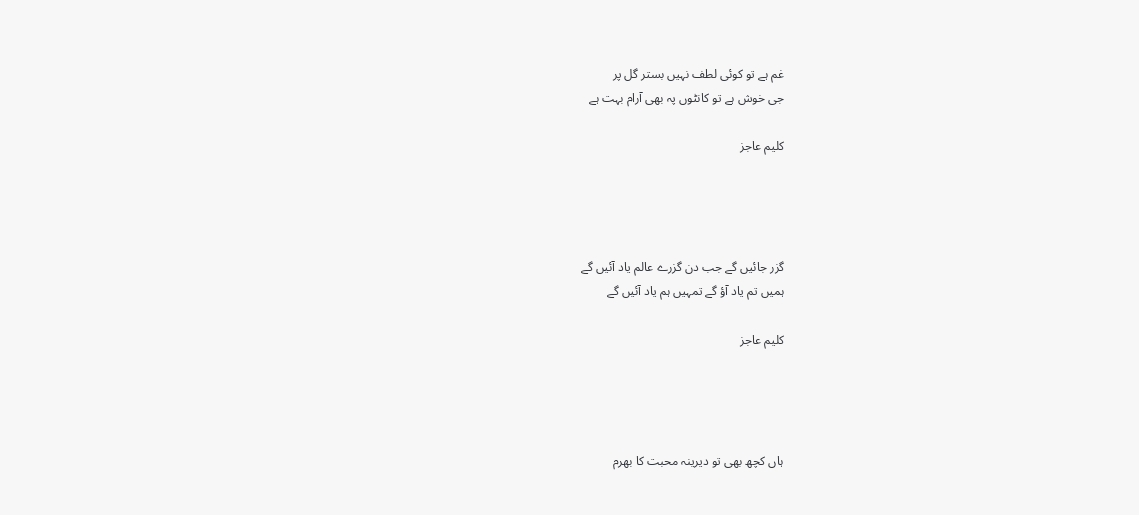غم ہے تو کوئی لطف نہیں بستر گل پر
جی خوش ہے تو کانٹوں پہ بھی آرام بہت ہے

کلیم عاجز




گزر جائیں گے جب دن گزرے عالم یاد آئیں گے
ہمیں تم یاد آؤ گے تمہیں ہم یاد آئیں گے

کلیم عاجز




ہاں کچھ بھی تو دیرینہ محبت کا بھرم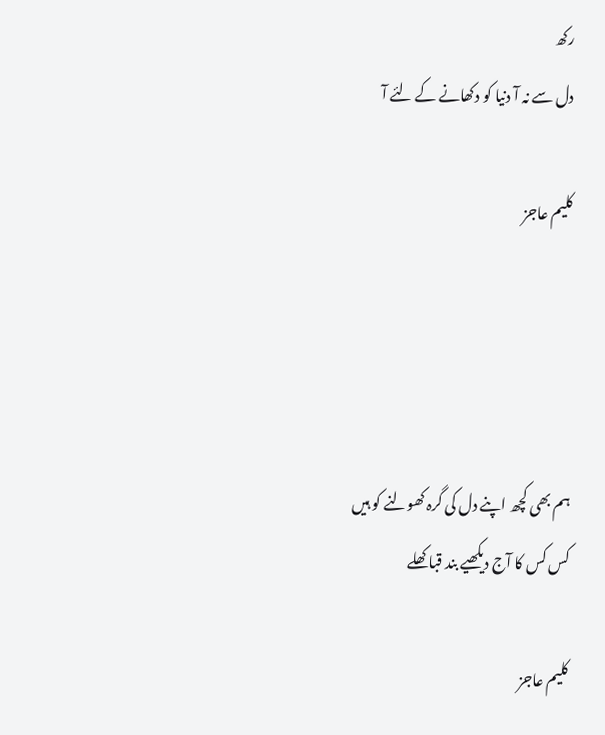رکھ
دل سے نہ آ دنیا کو دکھانے کے لئے آ

کلیم عاجز




ہم بھی کچھ اپنے دل کی گرہ کھولنے کو ہیں
کس کس کا آج دیکھیے بند قبا کھلے

کلیم عاجز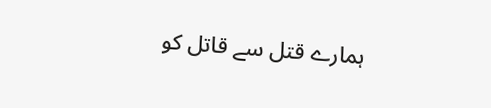ہمارے قتل سے قاتل کو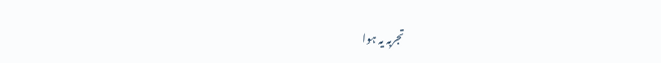تجربہ یہ ہوا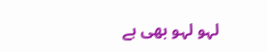لہو لہو بھی ہے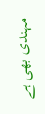مہندی بھی ہے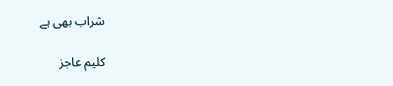شراب بھی ہے

کلیم عاجز